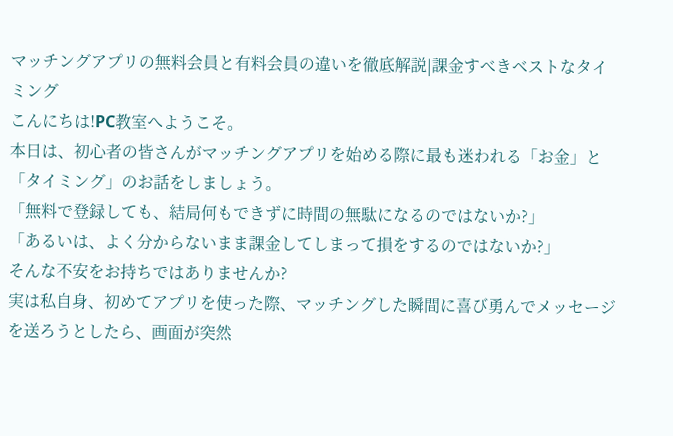マッチングアプリの無料会員と有料会員の違いを徹底解説|課金すべきベストなタイミング
こんにちは!PC教室へようこそ。
本日は、初心者の皆さんがマッチングアプリを始める際に最も迷われる「お金」と「タイミング」のお話をしましょう。
「無料で登録しても、結局何もできずに時間の無駄になるのではないか?」
「あるいは、よく分からないまま課金してしまって損をするのではないか?」
そんな不安をお持ちではありませんか?
実は私自身、初めてアプリを使った際、マッチングした瞬間に喜び勇んでメッセージを送ろうとしたら、画面が突然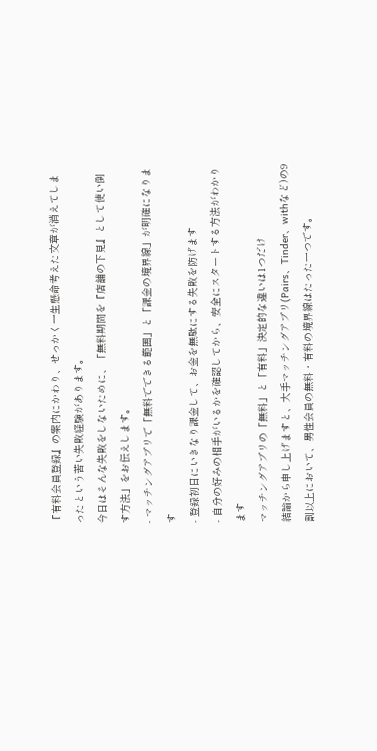『有料会員登録』の案内にかわり、せっかく一生懸命考えた文章が消えてしまったという苦い失敗経験があります。
今日はそんな失敗をしないために、「無料期間を『店舗の下見』として使い倒す方法」をお伝えします。
- マッチングアプリで「無料でできる範囲」と「課金の境界線」が明確になります
- 登録初日にいきなり課金して、お金を無駄にする失敗を防げます
- 自分の好みの相手がいるかを確認してから、安全にスタートする方法がわかります
マッチングアプリの「無料」と「有料」決定的な違いは1つだけ
結論から申し上げますと、大手マッチングアプリ(Pairs、Tinder、withなど)の9割以上において、男性会員の無料・有料の境界線はたった一つです。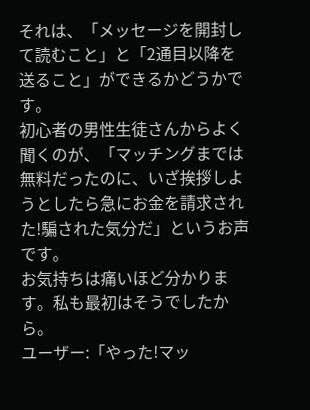それは、「メッセージを開封して読むこと」と「2通目以降を送ること」ができるかどうかです。
初心者の男性生徒さんからよく聞くのが、「マッチングまでは無料だったのに、いざ挨拶しようとしたら急にお金を請求された!騙された気分だ」というお声です。
お気持ちは痛いほど分かります。私も最初はそうでしたから。
ユーザー:「やった!マッ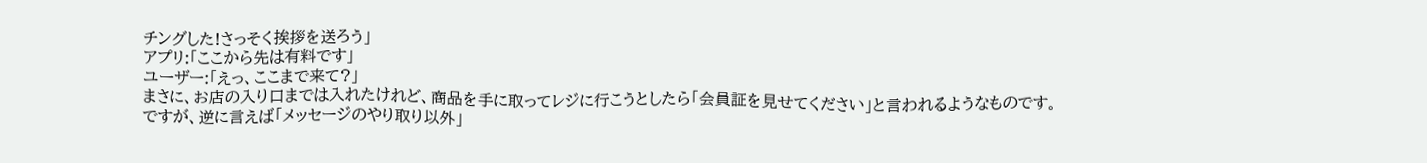チングした!さっそく挨拶を送ろう」
アプリ:「ここから先は有料です」
ユーザー:「えっ、ここまで来て?」
まさに、お店の入り口までは入れたけれど、商品を手に取ってレジに行こうとしたら「会員証を見せてください」と言われるようなものです。
ですが、逆に言えば「メッセージのやり取り以外」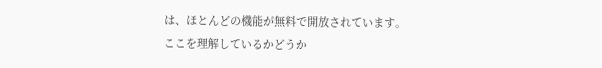は、ほとんどの機能が無料で開放されています。
ここを理解しているかどうか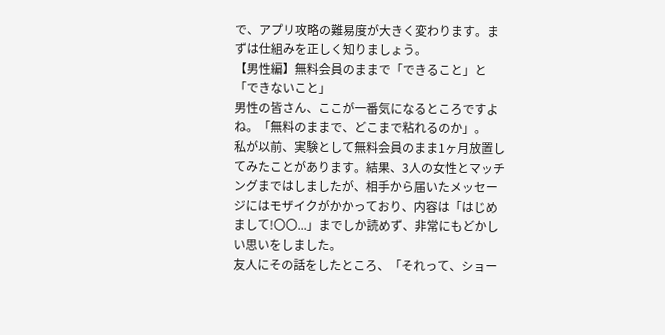で、アプリ攻略の難易度が大きく変わります。まずは仕組みを正しく知りましょう。
【男性編】無料会員のままで「できること」と「できないこと」
男性の皆さん、ここが一番気になるところですよね。「無料のままで、どこまで粘れるのか」。
私が以前、実験として無料会員のまま1ヶ月放置してみたことがあります。結果、3人の女性とマッチングまではしましたが、相手から届いたメッセージにはモザイクがかかっており、内容は「はじめまして!〇〇...」までしか読めず、非常にもどかしい思いをしました。
友人にその話をしたところ、「それって、ショー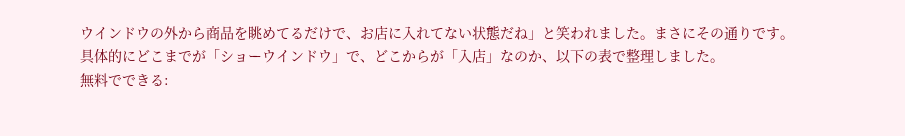ウインドウの外から商品を眺めてるだけで、お店に入れてない状態だね」と笑われました。まさにその通りです。
具体的にどこまでが「ショーウインドウ」で、どこからが「入店」なのか、以下の表で整理しました。
無料でできる: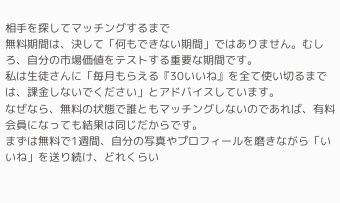相手を探してマッチングするまで
無料期間は、決して「何もできない期間」ではありません。むしろ、自分の市場価値をテストする重要な期間です。
私は生徒さんに「毎月もらえる『30いいね』を全て使い切るまでは、課金しないでください」とアドバイスしています。
なぜなら、無料の状態で誰ともマッチングしないのであれば、有料会員になっても結果は同じだからです。
まずは無料で1週間、自分の写真やプロフィールを磨きながら「いいね」を送り続け、どれくらい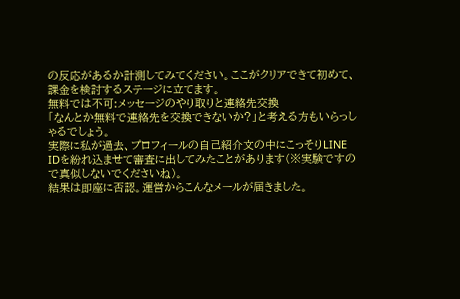の反応があるか計測してみてください。ここがクリアできて初めて、課金を検討するステージに立てます。
無料では不可:メッセージのやり取りと連絡先交換
「なんとか無料で連絡先を交換できないか?」と考える方もいらっしゃるでしょう。
実際に私が過去、プロフィールの自己紹介文の中にこっそりLINE IDを紛れ込ませて審査に出してみたことがあります(※実験ですので真似しないでくださいね)。
結果は即座に否認。運営からこんなメールが届きました。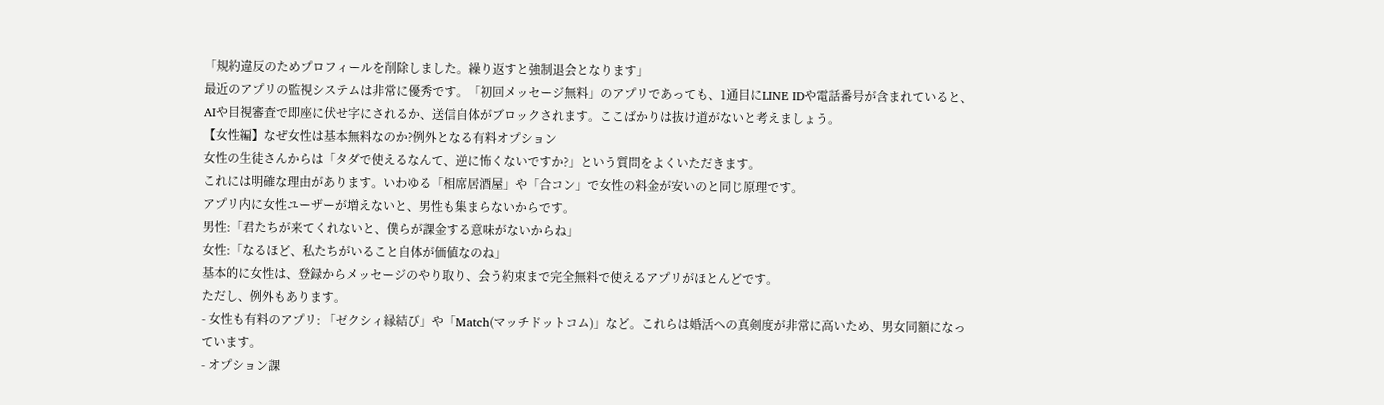「規約違反のためプロフィールを削除しました。繰り返すと強制退会となります」
最近のアプリの監視システムは非常に優秀です。「初回メッセージ無料」のアプリであっても、1通目にLINE IDや電話番号が含まれていると、AIや目視審査で即座に伏せ字にされるか、送信自体がブロックされます。ここばかりは抜け道がないと考えましょう。
【女性編】なぜ女性は基本無料なのか?例外となる有料オプション
女性の生徒さんからは「タダで使えるなんて、逆に怖くないですか?」という質問をよくいただきます。
これには明確な理由があります。いわゆる「相席居酒屋」や「合コン」で女性の料金が安いのと同じ原理です。
アプリ内に女性ユーザーが増えないと、男性も集まらないからです。
男性:「君たちが来てくれないと、僕らが課金する意味がないからね」
女性:「なるほど、私たちがいること自体が価値なのね」
基本的に女性は、登録からメッセージのやり取り、会う約束まで完全無料で使えるアプリがほとんどです。
ただし、例外もあります。
- 女性も有料のアプリ: 「ゼクシィ縁結び」や「Match(マッチドットコム)」など。これらは婚活への真剣度が非常に高いため、男女同額になっています。
- オプション課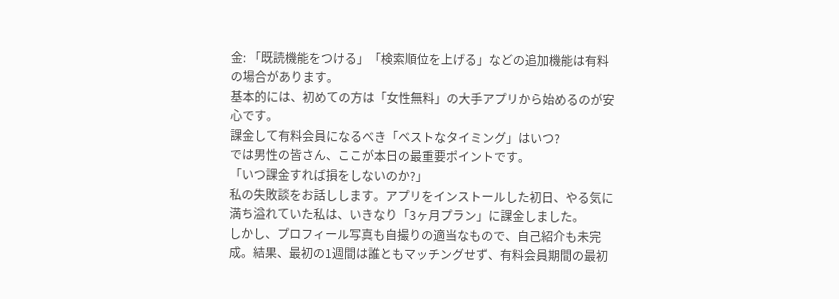金: 「既読機能をつける」「検索順位を上げる」などの追加機能は有料の場合があります。
基本的には、初めての方は「女性無料」の大手アプリから始めるのが安心です。
課金して有料会員になるべき「ベストなタイミング」はいつ?
では男性の皆さん、ここが本日の最重要ポイントです。
「いつ課金すれば損をしないのか?」
私の失敗談をお話しします。アプリをインストールした初日、やる気に満ち溢れていた私は、いきなり「3ヶ月プラン」に課金しました。
しかし、プロフィール写真も自撮りの適当なもので、自己紹介も未完成。結果、最初の1週間は誰ともマッチングせず、有料会員期間の最初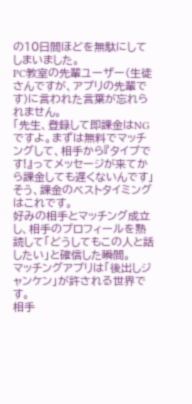の10日間ほどを無駄にしてしまいました。
PC教室の先輩ユーザー(生徒さんですが、アプリの先輩です)に言われた言葉が忘れられません。
「先生、登録して即課金はNGですよ。まずは無料でマッチングして、相手から『タイプです!』ってメッセージが来てから課金しても遅くないんです」
そう、課金のベストタイミングはこれです。
好みの相手とマッチング成立し、相手のプロフィールを熟読して「どうしてもこの人と話したい」と確信した瞬間。
マッチングアプリは「後出しジャンケン」が許される世界です。
相手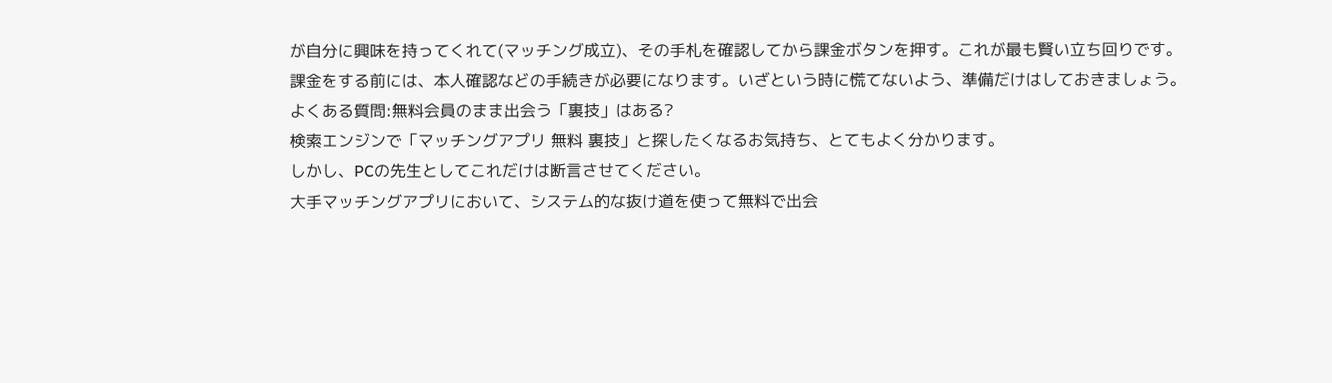が自分に興味を持ってくれて(マッチング成立)、その手札を確認してから課金ボタンを押す。これが最も賢い立ち回りです。
課金をする前には、本人確認などの手続きが必要になります。いざという時に慌てないよう、準備だけはしておきましょう。
よくある質問:無料会員のまま出会う「裏技」はある?
検索エンジンで「マッチングアプリ 無料 裏技」と探したくなるお気持ち、とてもよく分かります。
しかし、PCの先生としてこれだけは断言させてください。
大手マッチングアプリにおいて、システム的な抜け道を使って無料で出会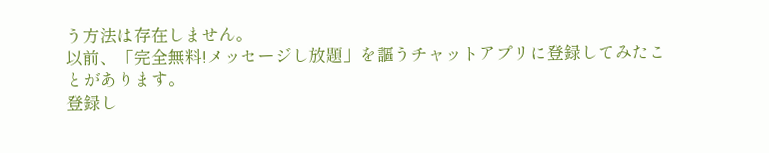う方法は存在しません。
以前、「完全無料!メッセージし放題」を謳うチャットアプリに登録してみたことがあります。
登録し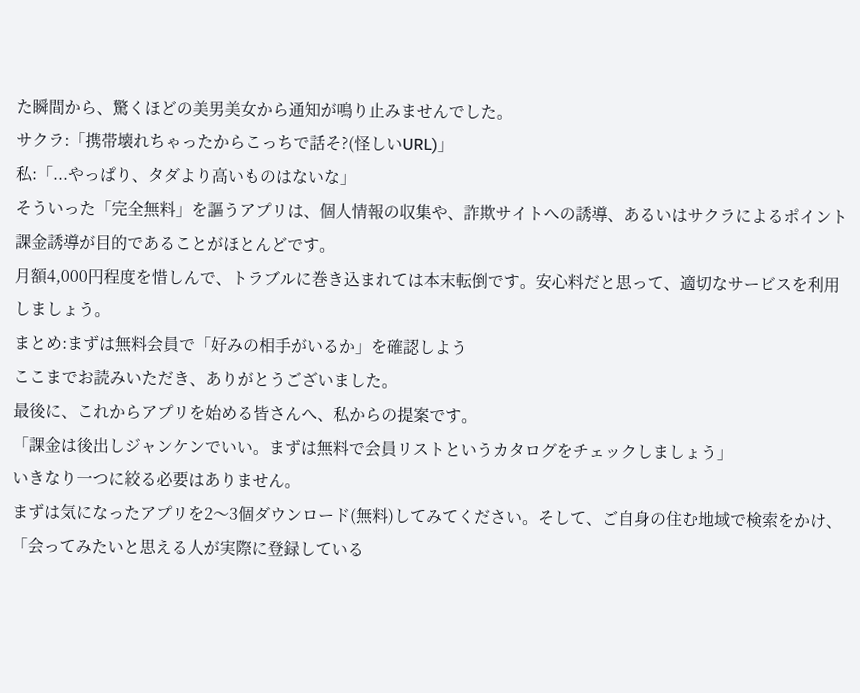た瞬間から、驚くほどの美男美女から通知が鳴り止みませんでした。
サクラ:「携帯壊れちゃったからこっちで話そ?(怪しいURL)」
私:「...やっぱり、タダより高いものはないな」
そういった「完全無料」を謳うアプリは、個人情報の収集や、詐欺サイトへの誘導、あるいはサクラによるポイント課金誘導が目的であることがほとんどです。
月額4,000円程度を惜しんで、トラブルに巻き込まれては本末転倒です。安心料だと思って、適切なサービスを利用しましょう。
まとめ:まずは無料会員で「好みの相手がいるか」を確認しよう
ここまでお読みいただき、ありがとうございました。
最後に、これからアプリを始める皆さんへ、私からの提案です。
「課金は後出しジャンケンでいい。まずは無料で会員リストというカタログをチェックしましょう」
いきなり一つに絞る必要はありません。
まずは気になったアプリを2〜3個ダウンロード(無料)してみてください。そして、ご自身の住む地域で検索をかけ、「会ってみたいと思える人が実際に登録している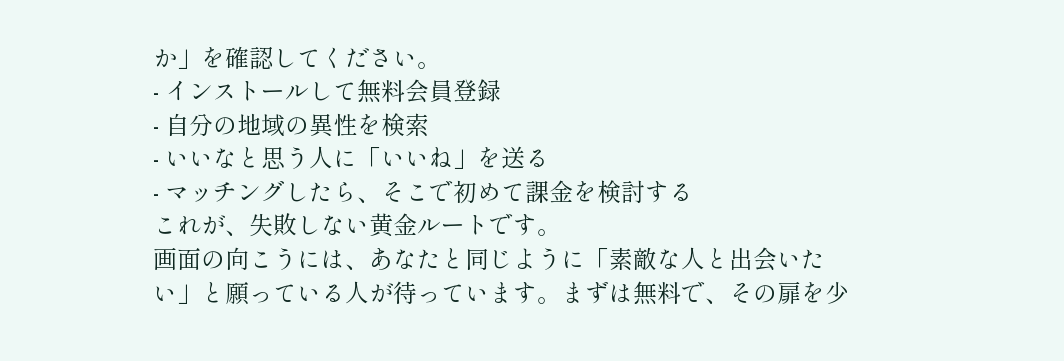か」を確認してください。
- インストールして無料会員登録
- 自分の地域の異性を検索
- いいなと思う人に「いいね」を送る
- マッチングしたら、そこで初めて課金を検討する
これが、失敗しない黄金ルートです。
画面の向こうには、あなたと同じように「素敵な人と出会いたい」と願っている人が待っています。まずは無料で、その扉を少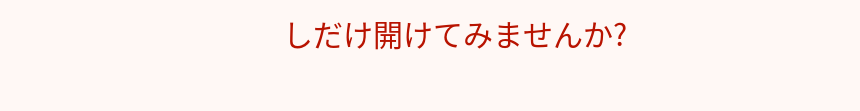しだけ開けてみませんか?